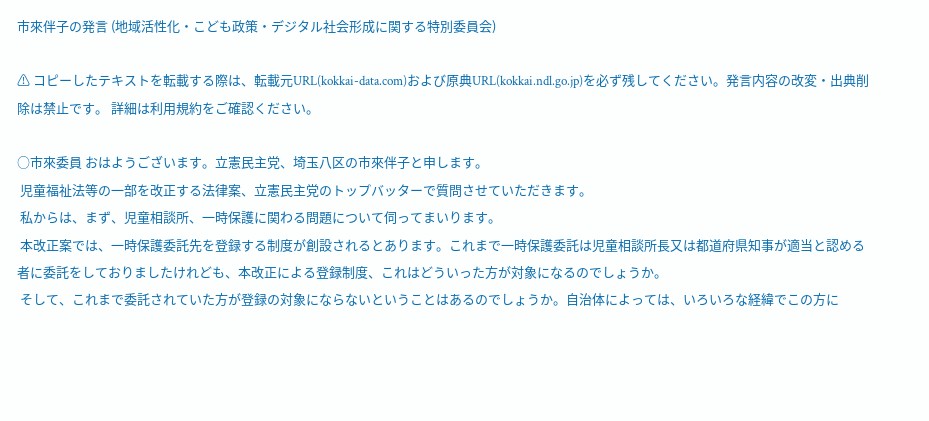市來伴子の発言 (地域活性化・こども政策・デジタル社会形成に関する特別委員会)

⚠ コピーしたテキストを転載する際は、転載元URL(kokkai-data.com)および原典URL(kokkai.ndl.go.jp)を必ず残してください。発言内容の改変・出典削除は禁止です。 詳細は利用規約をご確認ください。

○市來委員 おはようございます。立憲民主党、埼玉八区の市來伴子と申します。
 児童福祉法等の一部を改正する法律案、立憲民主党のトップバッターで質問させていただきます。
 私からは、まず、児童相談所、一時保護に関わる問題について伺ってまいります。
 本改正案では、一時保護委託先を登録する制度が創設されるとあります。これまで一時保護委託は児童相談所長又は都道府県知事が適当と認める者に委託をしておりましたけれども、本改正による登録制度、これはどういった方が対象になるのでしょうか。
 そして、これまで委託されていた方が登録の対象にならないということはあるのでしょうか。自治体によっては、いろいろな経緯でこの方に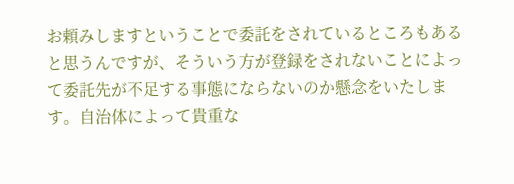お頼みしますということで委託をされているところもあると思うんですが、そういう方が登録をされないことによって委託先が不足する事態にならないのか懸念をいたします。自治体によって貴重な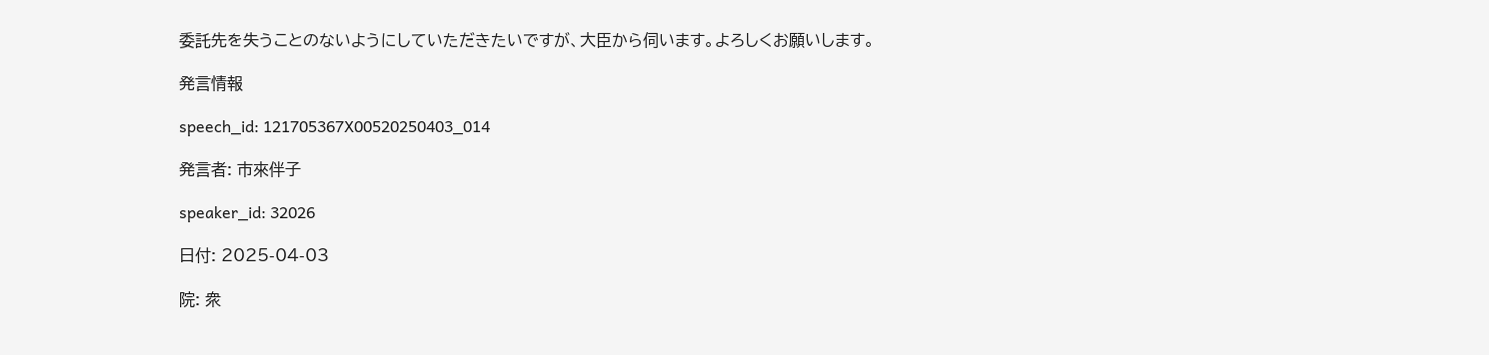委託先を失うことのないようにしていただきたいですが、大臣から伺います。よろしくお願いします。

発言情報

speech_id: 121705367X00520250403_014

発言者: 市來伴子

speaker_id: 32026

日付: 2025-04-03

院: 衆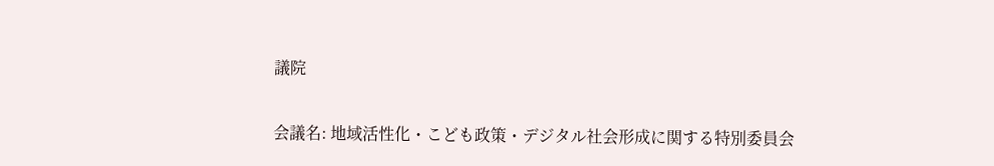議院

会議名: 地域活性化・こども政策・デジタル社会形成に関する特別委員会